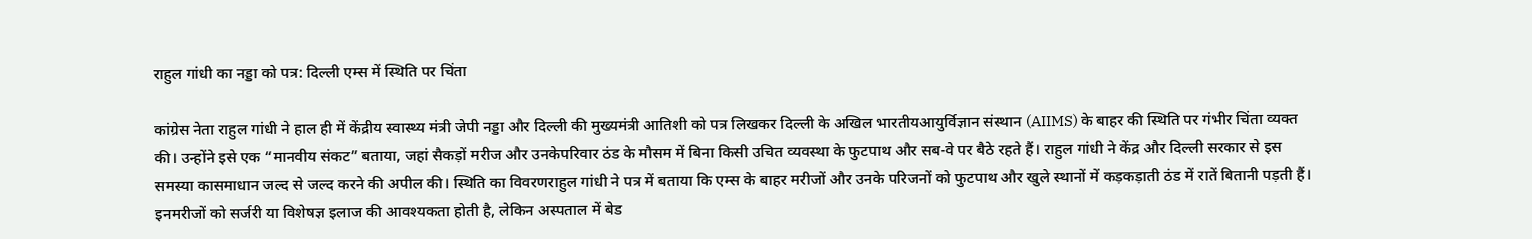राहुल गांधी का नड्डा को पत्र: दिल्ली एम्स में स्थिति पर चिंता

कांग्रेस नेता राहुल गांधी ने हाल ही में केंद्रीय स्वास्थ्य मंत्री जेपी नड्डा और दिल्ली की मुख्यमंत्री आतिशी को पत्र लिखकर दिल्ली के अखिल भारतीयआयुर्विज्ञान संस्थान (AIIMS) के बाहर की स्थिति पर गंभीर चिंता व्यक्त की। उन्होंने इसे एक “मानवीय संकट” बताया, जहां सैकड़ों मरीज और उनकेपरिवार ठंड के मौसम में बिना किसी उचित व्यवस्था के फुटपाथ और सब-वे पर बैठे रहते हैं। राहुल गांधी ने केंद्र और दिल्ली सरकार से इस समस्या कासमाधान जल्द से जल्द करने की अपील की। स्थिति का विवरणराहुल गांधी ने पत्र में बताया कि एम्स के बाहर मरीजों और उनके परिजनों को फुटपाथ और खुले स्थानों में कड़कड़ाती ठंड में रातें बितानी पड़ती हैं। इनमरीजों को सर्जरी या विशेषज्ञ इलाज की आवश्यकता होती है, लेकिन अस्पताल में बेड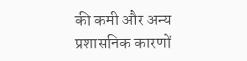की कमी और अन्य प्रशासनिक कारणों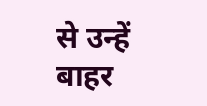से उन्हें बाहर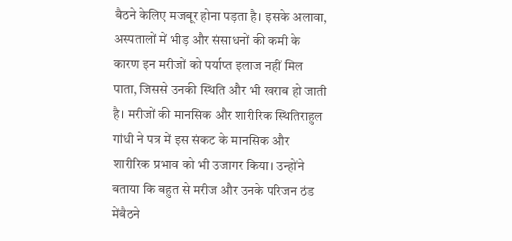बैठने केलिए मजबूर होना पड़ता है। इसके अलावा, अस्पतालों में भीड़ और संसाधनों की कमी के कारण इन मरीजों को पर्याप्त इलाज नहीं मिल पाता, जिससे उनकी स्थिति और भी खराब हो जाती है। मरीजों की मानसिक और शारीरिक स्थितिराहुल गांधी ने पत्र में इस संकट के मानसिक और शारीरिक प्रभाव को भी उजागर किया। उन्होंने बताया कि बहुत से मरीज और उनके परिजन ठंड मेंबैठने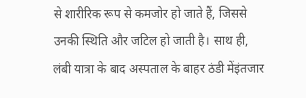से शारीरिक रूप से कमजोर हो जाते हैं, जिससे उनकी स्थिति और जटिल हो जाती है। साथ ही, लंबी यात्रा के बाद अस्पताल के बाहर ठंडी मेंइंतजार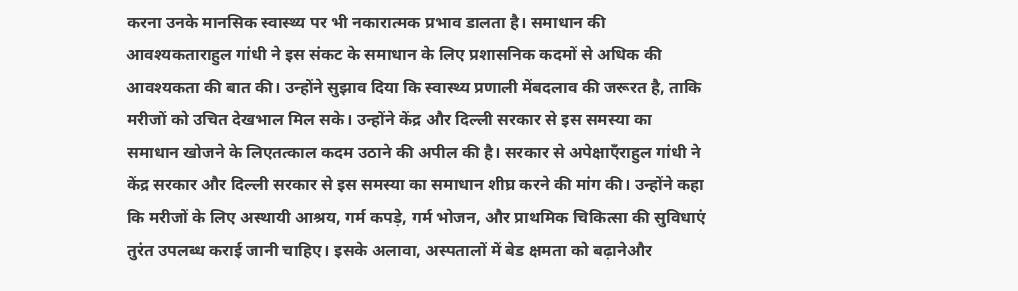करना उनके मानसिक स्वास्थ्य पर भी नकारात्मक प्रभाव डालता है। समाधान की आवश्यकताराहुल गांधी ने इस संकट के समाधान के लिए प्रशासनिक कदमों से अधिक की आवश्यकता की बात की। उन्होंने सुझाव दिया कि स्वास्थ्य प्रणाली मेंबदलाव की जरूरत है, ताकि मरीजों को उचित देखभाल मिल सके। उन्होंने केंद्र और दिल्ली सरकार से इस समस्या का समाधान खोजने के लिएतत्काल कदम उठाने की अपील की है। सरकार से अपेक्षाएँराहुल गांधी ने केंद्र सरकार और दिल्ली सरकार से इस समस्या का समाधान शीघ्र करने की मांग की। उन्होंने कहा कि मरीजों के लिए अस्थायी आश्रय, गर्म कपड़े, गर्म भोजन, और प्राथमिक चिकित्सा की सुविधाएं तुरंत उपलब्ध कराई जानी चाहिए। इसके अलावा, अस्पतालों में बेड क्षमता को बढ़ानेऔर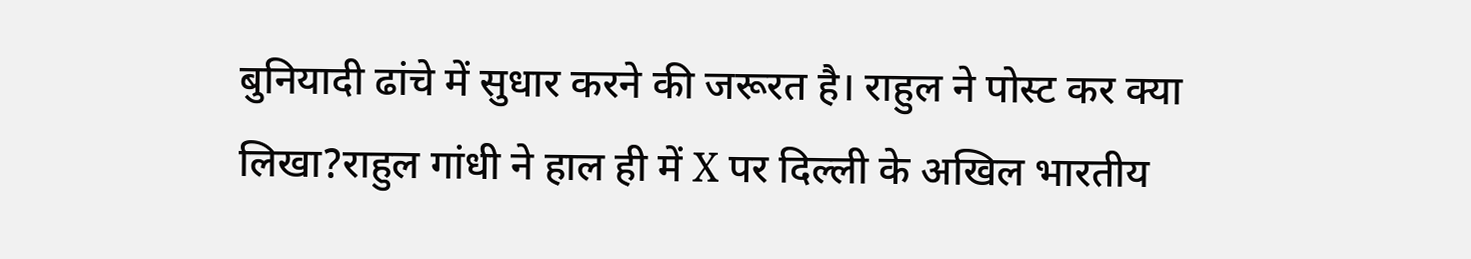बुनियादी ढांचे में सुधार करने की जरूरत है। राहुल ने पोस्ट कर क्या लिखा?राहुल गांधी ने हाल ही में X पर दिल्ली के अखिल भारतीय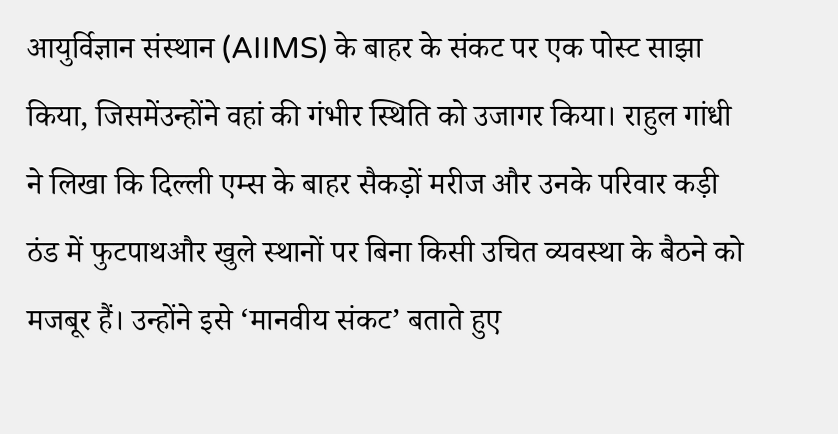आयुर्विज्ञान संस्थान (AIIMS) के बाहर के संकट पर एक पोस्ट साझा किया, जिसमेंउन्होंने वहां की गंभीर स्थिति को उजागर किया। राहुल गांधी ने लिखा कि दिल्ली एम्स के बाहर सैकड़ों मरीज और उनके परिवार कड़ी ठंड में फुटपाथऔर खुले स्थानों पर बिना किसी उचित व्यवस्था के बैठने को मजबूर हैं। उन्होंने इसे ‘मानवीय संकट’ बताते हुए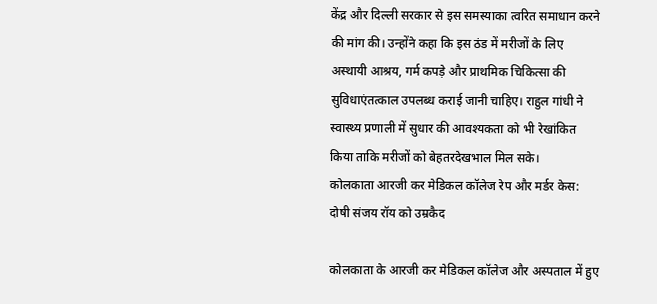केंद्र और दिल्ली सरकार से इस समस्याका त्वरित समाधान करने की मांग की। उन्होंने कहा कि इस ठंड में मरीजों के लिए अस्थायी आश्रय, गर्म कपड़े और प्राथमिक चिकित्सा की सुविधाएंतत्काल उपलब्ध कराई जानी चाहिए। राहुल गांधी ने स्वास्थ्य प्रणाली में सुधार की आवश्यकता को भी रेखांकित किया ताकि मरीजों को बेहतरदेखभाल मिल सके।
कोलकाता आरजी कर मेडिकल कॉलेज रेप और मर्डर केस: दोषी संजय रॉय को उम्रकैद

कोलकाता के आरजी कर मेडिकल कॉलेज और अस्पताल में हुए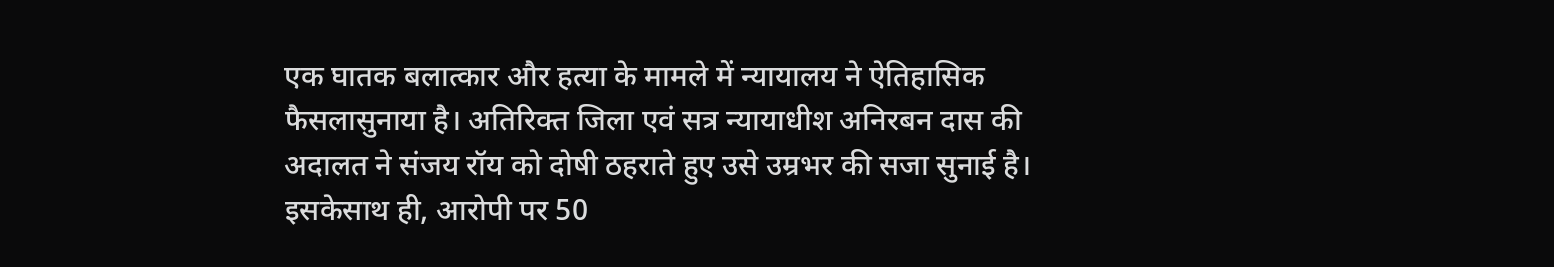एक घातक बलात्कार और हत्या के मामले में न्यायालय ने ऐतिहासिक फैसलासुनाया है। अतिरिक्त जिला एवं सत्र न्यायाधीश अनिरबन दास की अदालत ने संजय रॉय को दोषी ठहराते हुए उसे उम्रभर की सजा सुनाई है। इसकेसाथ ही, आरोपी पर 50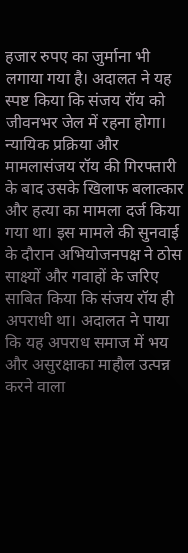हजार रुपए का जुर्माना भी लगाया गया है। अदालत ने यह स्पष्ट किया कि संजय रॉय को जीवनभर जेल में रहना होगा। न्यायिक प्रक्रिया और मामलासंजय रॉय की गिरफ्तारी के बाद उसके खिलाफ बलात्कार और हत्या का मामला दर्ज किया गया था। इस मामले की सुनवाई के दौरान अभियोजनपक्ष ने ठोस साक्ष्यों और गवाहों के जरिए साबित किया कि संजय रॉय ही अपराधी था। अदालत ने पाया कि यह अपराध समाज में भय और असुरक्षाका माहौल उत्पन्न करने वाला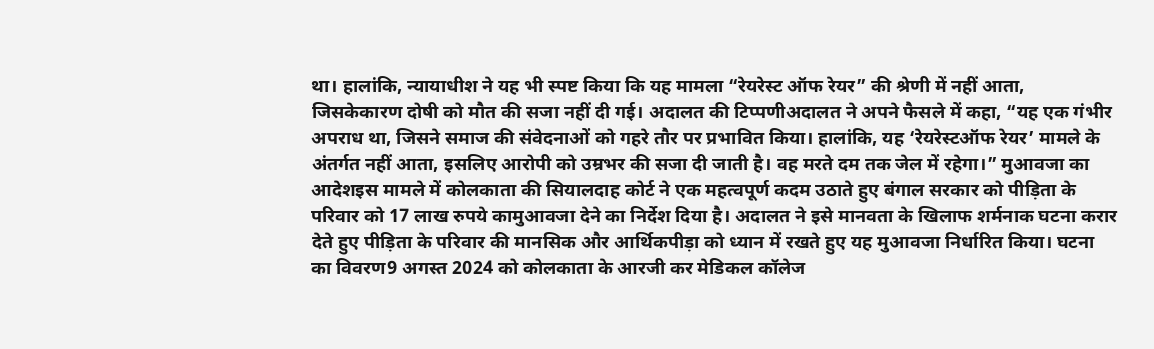था। हालांकि, न्यायाधीश ने यह भी स्पष्ट किया कि यह मामला “रेयरेस्ट ऑफ रेयर” की श्रेणी में नहीं आता, जिसकेकारण दोषी को मौत की सजा नहीं दी गई। अदालत की टिप्पणीअदालत ने अपने फैसले में कहा, “यह एक गंभीर अपराध था, जिसने समाज की संवेदनाओं को गहरे तौर पर प्रभावित किया। हालांकि, यह ‘रेयरेस्टऑफ रेयर’ मामले के अंतर्गत नहीं आता, इसलिए आरोपी को उम्रभर की सजा दी जाती है। वह मरते दम तक जेल में रहेगा।” मुआवजा का आदेशइस मामले में कोलकाता की सियालदाह कोर्ट ने एक महत्वपूर्ण कदम उठाते हुए बंगाल सरकार को पीड़िता के परिवार को 17 लाख रुपये कामुआवजा देने का निर्देश दिया है। अदालत ने इसे मानवता के खिलाफ शर्मनाक घटना करार देते हुए पीड़िता के परिवार की मानसिक और आर्थिकपीड़ा को ध्यान में रखते हुए यह मुआवजा निर्धारित किया। घटना का विवरण9 अगस्त 2024 को कोलकाता के आरजी कर मेडिकल कॉलेज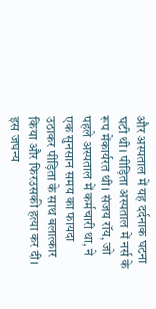और अस्पताल में यह दर्दनाक घटना घटी थी। पीड़िता अस्पताल में नर्स के रूप मेंकार्यरत थी। संजय रॉय, जो पहले अस्पताल में कर्मचारी था, ने एक सुनसान समय का फायदा उठाकर पीड़िता के साथ बलात्कार किया और फिरउसकी हत्या कर दी। इस जघन्य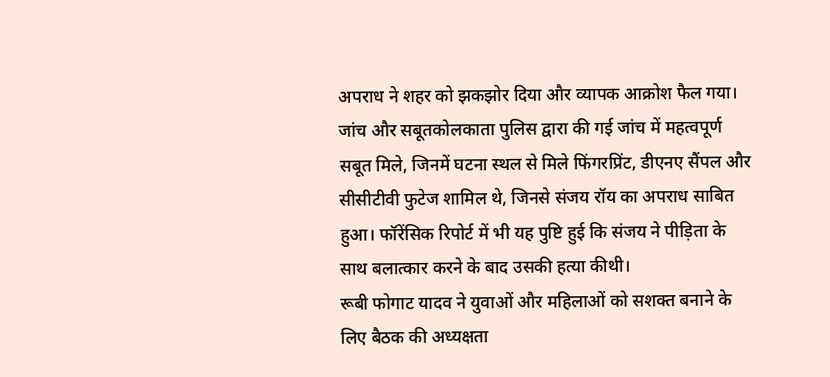अपराध ने शहर को झकझोर दिया और व्यापक आक्रोश फैल गया। जांच और सबूतकोलकाता पुलिस द्वारा की गई जांच में महत्वपूर्ण सबूत मिले, जिनमें घटना स्थल से मिले फिंगरप्रिंट, डीएनए सैंपल और सीसीटीवी फुटेज शामिल थे, जिनसे संजय रॉय का अपराध साबित हुआ। फॉरेंसिक रिपोर्ट में भी यह पुष्टि हुई कि संजय ने पीड़िता के साथ बलात्कार करने के बाद उसकी हत्या कीथी।
रूबी फोगाट यादव ने युवाओं और महिलाओं को सशक्त बनाने के लिए बैठक की अध्यक्षता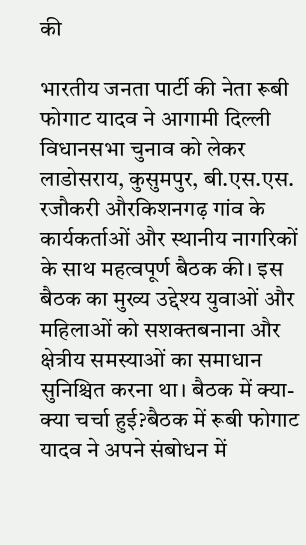की

भारतीय जनता पार्टी की नेता रूबी फोगाट यादव ने आगामी दिल्ली विधानसभा चुनाव को लेकर लाडोसराय, कुसुमपुर, बी.एस.एस. रजौकरी औरकिशनगढ़ गांव के कार्यकर्ताओं और स्थानीय नागरिकों के साथ महत्वपूर्ण बैठक की। इस बैठक का मुख्य उद्देश्य युवाओं और महिलाओं को सशक्तबनाना और क्षेत्रीय समस्याओं का समाधान सुनिश्चित करना था। बैठक में क्या-क्या चर्चा हुई?बैठक में रूबी फोगाट यादव ने अपने संबोधन में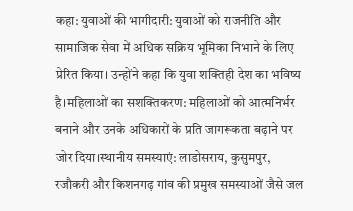कहा: युवाओं की भागीदारी: युवाओं को राजनीति और सामाजिक सेवा में अधिक सक्रिय भूमिका निभाने के लिए प्रेरित किया। उन्होंने कहा कि युवा शक्तिही देश का भविष्य है।महिलाओं का सशक्तिकरण: महिलाओं को आत्मनिर्भर बनाने और उनके अधिकारों के प्रति जागरूकता बढ़ाने पर जोर दिया।स्थानीय समस्याएं: लाडोसराय, कुसुमपुर, रजौकरी और किशनगढ़ गांव की प्रमुख समस्याओं जैसे जल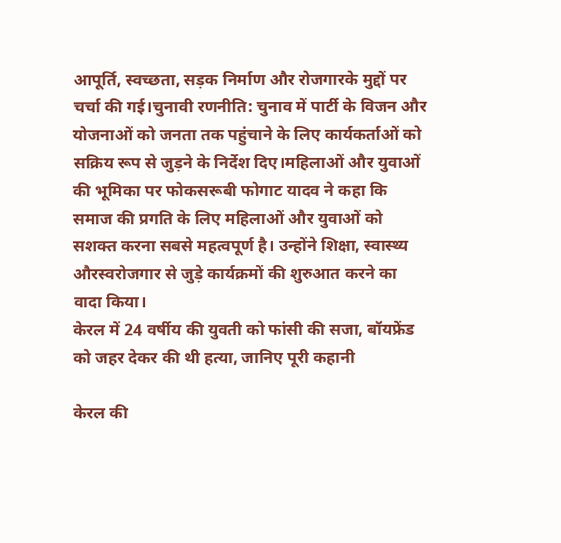आपूर्ति, स्वच्छता, सड़क निर्माण और रोजगारके मुद्दों पर चर्चा की गई।चुनावी रणनीति: चुनाव में पार्टी के विजन और योजनाओं को जनता तक पहुंचाने के लिए कार्यकर्ताओं को सक्रिय रूप से जुड़ने के निर्देश दिए।महिलाओं और युवाओं की भूमिका पर फोकसरूबी फोगाट यादव ने कहा कि समाज की प्रगति के लिए महिलाओं और युवाओं को सशक्त करना सबसे महत्वपूर्ण है। उन्होंने शिक्षा, स्वास्थ्य औरस्वरोजगार से जुड़े कार्यक्रमों की शुरुआत करने का वादा किया।
केरल में 24 वर्षीय की युवती को फांसी की सजा, बॉयफ्रेंड को जहर देकर की थी हत्या, जानिए पूरी कहानी

केरल की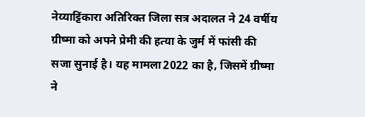नेय्याट्टिंकारा अतिरिक्त जिला सत्र अदालत ने 24 वर्षीय ग्रीष्मा को अपने प्रेमी की हत्या के जुर्म में फांसी की सजा सुनाई है। यह मामला2022 का है, जिसमें ग्रीष्मा ने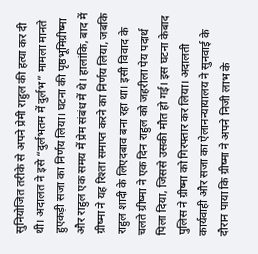सुनियोजित तरीके से अपने प्रेमी राहुल की हत्या कर दी थी। अदालत ने इसे “दुर्लभतम में दुर्लभ” मामला मानते हुएकड़ी सजा का निर्णय लिया। घटना की पृष्ठभूमिग्रीष्मा और राहुल एक समय में प्रेम संबंध में थे। हालांकि, बाद में ग्रीष्मा ने यह रिश्ता समाप्त करने का निर्णय लिया, जबकि राहुल शादी के लिएदबाव बना रहा था। इसी विवाद के चलते ग्रीष्मा ने एक दिन राहुल को जहरीला पेय पदार्थ पिला दिया, जिससे उसकी मौत हो गई। इस घटना केबाद पुलिस ने ग्रीष्मा को गिरफ्तार कर लिया। अदालती कार्यवाही और सजा का ऐलानन्यायालय ने सुनवाई के दौरान पाया कि ग्रीष्मा ने अपने निजी लाभ के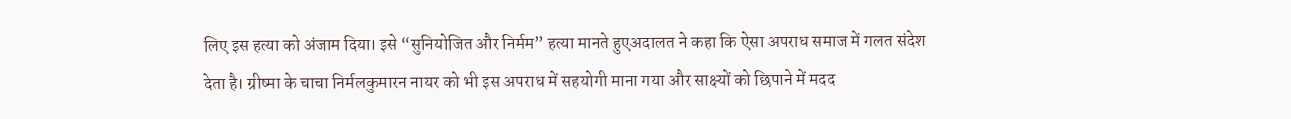लिए इस हत्या को अंजाम दिया। इसे “सुनियोजित और निर्मम” हत्या मानते हुएअदालत ने कहा कि ऐसा अपराध समाज में गलत संदेश देता है। ग्रीष्मा के चाचा निर्मलकुमारन नायर को भी इस अपराध में सहयोगी माना गया और साक्ष्यों को छिपाने में मदद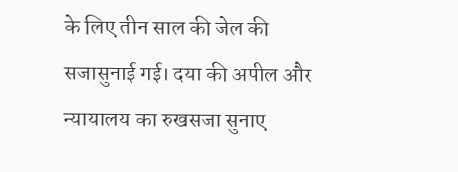के लिए तीन साल की जेल की सजासुनाई गई। दया की अपील और न्यायालय का रुखसजा सुनाए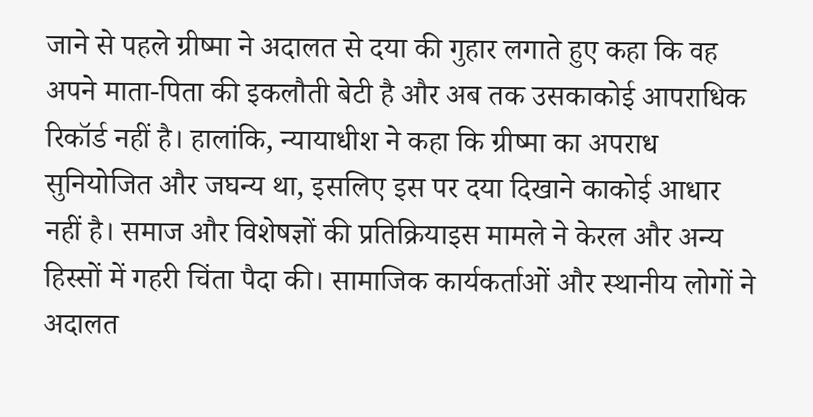जाने से पहले ग्रीष्मा ने अदालत से दया की गुहार लगाते हुए कहा कि वह अपने माता-पिता की इकलौती बेटी है और अब तक उसकाकोई आपराधिक रिकॉर्ड नहीं है। हालांकि, न्यायाधीश ने कहा कि ग्रीष्मा का अपराध सुनियोजित और जघन्य था, इसलिए इस पर दया दिखाने काकोई आधार नहीं है। समाज और विशेषज्ञों की प्रतिक्रियाइस मामले ने केरल और अन्य हिस्सों में गहरी चिंता पैदा की। सामाजिक कार्यकर्ताओं और स्थानीय लोगों ने अदालत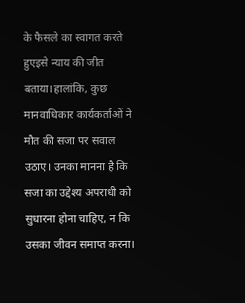के फैसले का स्वागत करते हुएइसे न्याय की जीत बताया।हालांकि, कुछ मानवाधिकार कार्यकर्ताओं ने मौत की सजा पर सवाल उठाए। उनका मानना है कि सजा का उद्देश्य अपराधी को सुधारना होना चाहिए, न कि उसका जीवन समाप्त करना।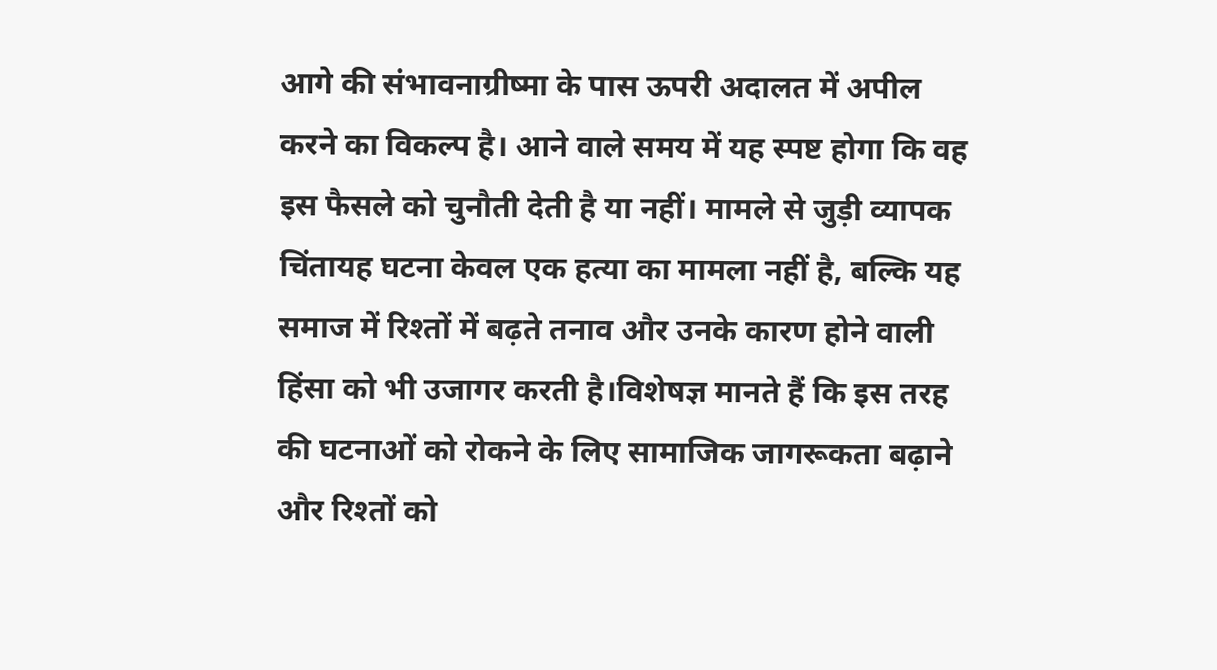आगे की संभावनाग्रीष्मा के पास ऊपरी अदालत में अपील करने का विकल्प है। आने वाले समय में यह स्पष्ट होगा कि वह इस फैसले को चुनौती देती है या नहीं। मामले से जुड़ी व्यापक चिंतायह घटना केवल एक हत्या का मामला नहीं है, बल्कि यह समाज में रिश्तों में बढ़ते तनाव और उनके कारण होने वाली हिंसा को भी उजागर करती है।विशेषज्ञ मानते हैं कि इस तरह की घटनाओं को रोकने के लिए सामाजिक जागरूकता बढ़ाने और रिश्तों को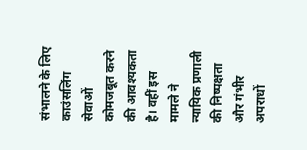संभालने के लिए काउंसलिंग सेवाओं कोमजबूत करने की आवश्यकता है। वहीं इस मामले ने न्यायिक प्रणाली की निष्पक्षता और गंभीर अपराधों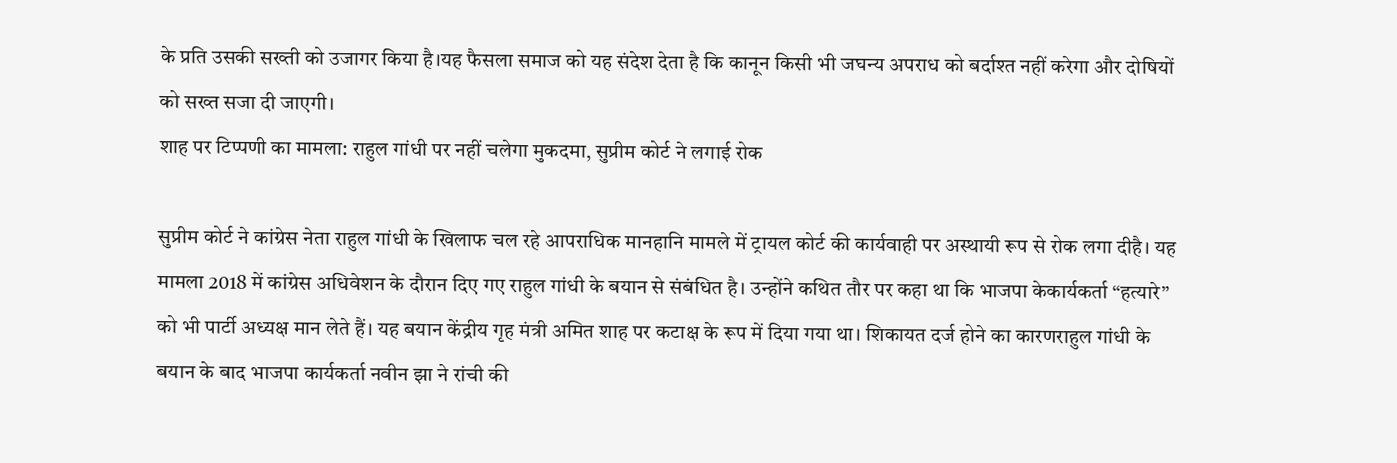के प्रति उसकी सख्ती को उजागर किया है।यह फैसला समाज को यह संदेश देता है कि कानून किसी भी जघन्य अपराध को बर्दाश्त नहीं करेगा और दोषियों को सख्त सजा दी जाएगी।
शाह पर टिप्पणी का मामला: राहुल गांधी पर नहीं चलेगा मुकदमा, सुप्रीम कोर्ट ने लगाई रोक

सुप्रीम कोर्ट ने कांग्रेस नेता राहुल गांधी के खिलाफ चल रहे आपराधिक मानहानि मामले में ट्रायल कोर्ट की कार्यवाही पर अस्थायी रूप से रोक लगा दीहै। यह मामला 2018 में कांग्रेस अधिवेशन के दौरान दिए गए राहुल गांधी के बयान से संबंधित है। उन्होंने कथित तौर पर कहा था कि भाजपा केकार्यकर्ता “हत्यारे” को भी पार्टी अध्यक्ष मान लेते हैं। यह बयान केंद्रीय गृह मंत्री अमित शाह पर कटाक्ष के रूप में दिया गया था। शिकायत दर्ज होने का कारणराहुल गांधी के बयान के बाद भाजपा कार्यकर्ता नवीन झा ने रांची की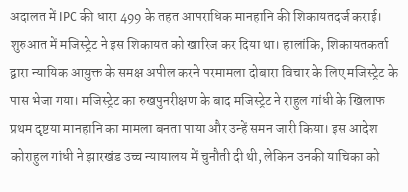अदालत में IPC की धारा 499 के तहत आपराधिक मानहानि की शिकायतदर्ज कराई। शुरुआत में मजिस्ट्रेट ने इस शिकायत को खारिज कर दिया था। हालांकि, शिकायतकर्ता द्वारा न्यायिक आयुक्त के समक्ष अपील करने परमामला दोबारा विचार के लिए मजिस्ट्रेट के पास भेजा गया। मजिस्ट्रेट का रुखपुनरीक्षण के बाद मजिस्ट्रेट ने राहुल गांधी के खिलाफ प्रथम दृष्टया मानहानि का मामला बनता पाया और उन्हें समन जारी किया। इस आदेश कोराहुल गांधी ने झारखंड उच्च न्यायालय में चुनौती दी थी, लेकिन उनकी याचिका को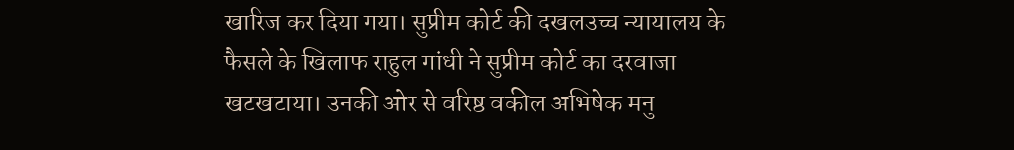खारिज कर दिया गया। सुप्रीम कोर्ट की दखलउच्च न्यायालय के फैसले के खिलाफ राहुल गांधी ने सुप्रीम कोर्ट का दरवाजा खटखटाया। उनकी ओर से वरिष्ठ वकील अभिषेक मनु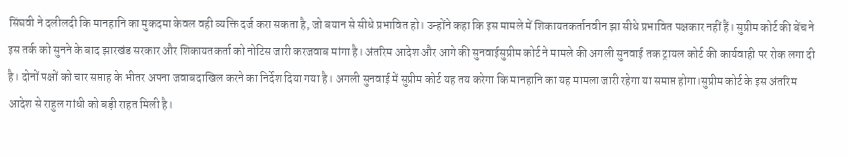सिंघवी ने दलीलदी कि मानहानि का मुकदमा केवल वही व्यक्ति दर्ज करा सकता है, जो बयान से सीधे प्रभावित हो। उन्होंने कहा कि इस मामले में शिकायतकर्तानवीन झा सीधे प्रभावित पक्षकार नहीं हैं। सुप्रीम कोर्ट की बेंच ने इस तर्क को सुनने के बाद झारखंड सरकार और शिकायतकर्ता को नोटिस जारी करजवाब मांगा है। अंतरिम आदेश और आगे की सुनवाईसुप्रीम कोर्ट ने मामले की अगली सुनवाई तक ट्रायल कोर्ट की कार्यवाही पर रोक लगा दी है। दोनों पक्षों को चार सप्ताह के भीतर अपना जवाबदाखिल करने का निर्देश दिया गया है। अगली सुनवाई में सुप्रीम कोर्ट यह तय करेगा कि मानहानि का यह मामला जारी रहेगा या समाप्त होगा।सुप्रीम कोर्ट के इस अंतरिम आदेश से राहुल गांधी को बड़ी राहत मिली है।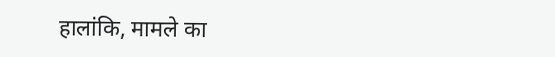हालांकि, मामले का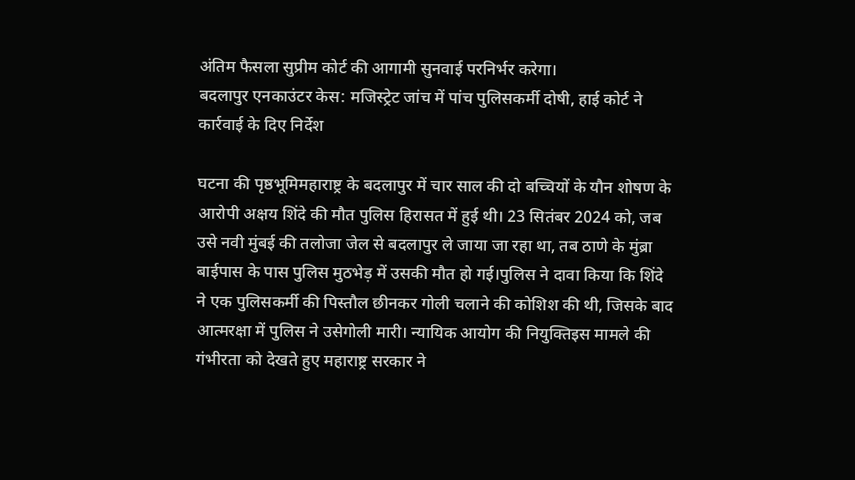अंतिम फैसला सुप्रीम कोर्ट की आगामी सुनवाई परनिर्भर करेगा।
बदलापुर एनकाउंटर केस: मजिस्ट्रेट जांच में पांच पुलिसकर्मी दोषी, हाई कोर्ट ने कार्रवाई के दिए निर्देश

घटना की पृष्ठभूमिमहाराष्ट्र के बदलापुर में चार साल की दो बच्चियों के यौन शोषण के आरोपी अक्षय शिंदे की मौत पुलिस हिरासत में हुई थी। 23 सितंबर 2024 को, जब उसे नवी मुंबई की तलोजा जेल से बदलापुर ले जाया जा रहा था, तब ठाणे के मुंब्रा बाईपास के पास पुलिस मुठभेड़ में उसकी मौत हो गई।पुलिस ने दावा किया कि शिंदे ने एक पुलिसकर्मी की पिस्तौल छीनकर गोली चलाने की कोशिश की थी, जिसके बाद आत्मरक्षा में पुलिस ने उसेगोली मारी। न्यायिक आयोग की नियुक्तिइस मामले की गंभीरता को देखते हुए महाराष्ट्र सरकार ने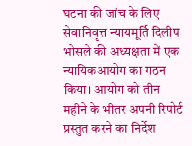घटना की जांच के लिए सेवानिवृत्त न्यायमूर्ति दिलीप भोसले की अध्यक्षता में एक न्यायिकआयोग का गठन किया। आयोग को तीन महीने के भीतर अपनी रिपोर्ट प्रस्तुत करने का निर्देश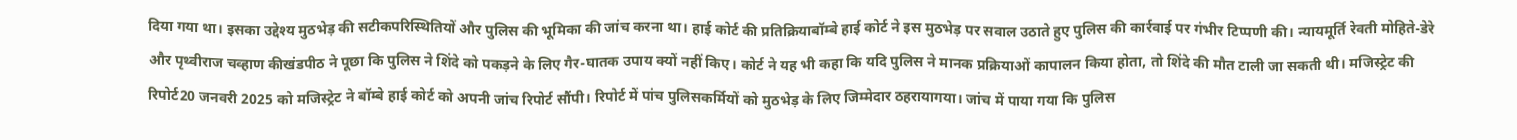दिया गया था। इसका उद्देश्य मुठभेड़ की सटीकपरिस्थितियों और पुलिस की भूमिका की जांच करना था। हाई कोर्ट की प्रतिक्रियाबॉम्बे हाई कोर्ट ने इस मुठभेड़ पर सवाल उठाते हुए पुलिस की कार्रवाई पर गंभीर टिप्पणी की। न्यायमूर्ति रेवती मोहिते-डेरे और पृथ्वीराज चव्हाण कीखंडपीठ ने पूछा कि पुलिस ने शिंदे को पकड़ने के लिए गैर-घातक उपाय क्यों नहीं किए। कोर्ट ने यह भी कहा कि यदि पुलिस ने मानक प्रक्रियाओं कापालन किया होता, तो शिंदे की मौत टाली जा सकती थी। मजिस्ट्रेट की रिपोर्ट20 जनवरी 2025 को मजिस्ट्रेट ने बॉम्बे हाई कोर्ट को अपनी जांच रिपोर्ट सौंपी। रिपोर्ट में पांच पुलिसकर्मियों को मुठभेड़ के लिए जिम्मेदार ठहरायागया। जांच में पाया गया कि पुलिस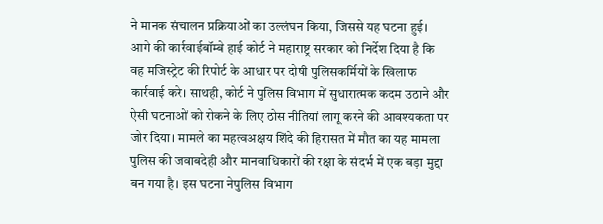ने मानक संचालन प्रक्रियाओं का उल्लंघन किया, जिससे यह घटना हुई। आगे की कार्रवाईबॉम्बे हाई कोर्ट ने महाराष्ट्र सरकार को निर्देश दिया है कि वह मजिस्ट्रेट की रिपोर्ट के आधार पर दोषी पुलिसकर्मियों के खिलाफ कार्रवाई करे। साथही, कोर्ट ने पुलिस विभाग में सुधारात्मक कदम उठाने और ऐसी घटनाओं को रोकने के लिए ठोस नीतियां लागू करने की आवश्यकता पर जोर दिया। मामले का महत्वअक्षय शिंदे की हिरासत में मौत का यह मामला पुलिस की जवाबदेही और मानवाधिकारों की रक्षा के संदर्भ में एक बड़ा मुद्दा बन गया है। इस घटना नेपुलिस विभाग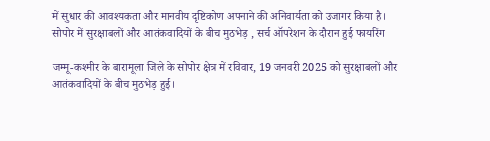में सुधार की आवश्यकता और मानवीय दृष्टिकोण अपनाने की अनिवार्यता को उजागर किया है।
सोपोर में सुरक्षाबलों और आतंकवादियों के बीच मुठभेड़ , सर्च ऑपरेशन के दौरान हुई फायरिंग

जम्मू-कश्मीर के बारामूला जिले के सोपोर क्षेत्र में रविवार, 19 जनवरी 2025 को सुरक्षाबलों और आतंकवादियों के बीच मुठभेड़ हुई।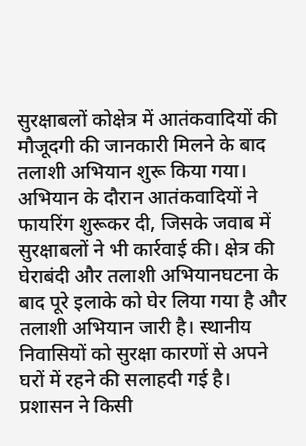सुरक्षाबलों कोक्षेत्र में आतंकवादियों की मौजूदगी की जानकारी मिलने के बाद तलाशी अभियान शुरू किया गया। अभियान के दौरान आतंकवादियों ने फायरिंग शुरूकर दी, जिसके जवाब में सुरक्षाबलों ने भी कार्रवाई की। क्षेत्र की घेराबंदी और तलाशी अभियानघटना के बाद पूरे इलाके को घेर लिया गया है और तलाशी अभियान जारी है। स्थानीय निवासियों को सुरक्षा कारणों से अपने घरों में रहने की सलाहदी गई है। प्रशासन ने किसी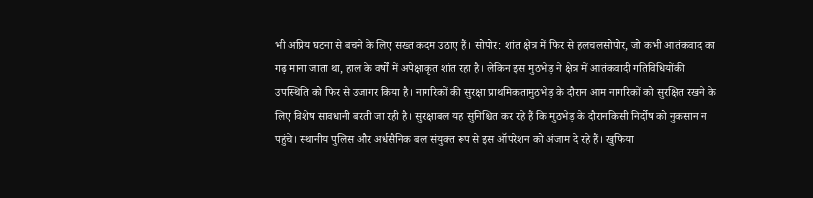भी अप्रिय घटना से बचने के लिए सख्त कदम उठाए हैं। सोपोर: शांत क्षेत्र में फिर से हलचलसोपोर, जो कभी आतंकवाद का गढ़ माना जाता था, हाल के वर्षों में अपेक्षाकृत शांत रहा है। लेकिन इस मुठभेड़ ने क्षेत्र में आतंकवादी गतिविधियोंकी उपस्थिति को फिर से उजागर किया है। नागरिकों की सुरक्षा प्राथमिकतामुठभेड़ के दौरान आम नागरिकों को सुरक्षित रखने के लिए विशेष सावधानी बरती जा रही है। सुरक्षाबल यह सुनिश्चित कर रहे हैं कि मुठभेड़ के दौरानकिसी निर्दोष को नुकसान न पहुंचे। स्थानीय पुलिस और अर्धसैनिक बल संयुक्त रूप से इस ऑपरेशन को अंजाम दे रहे हैं। खुफिया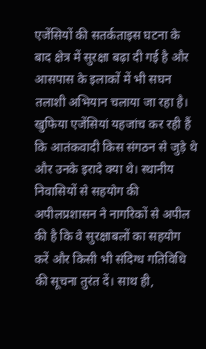एजेंसियों की सतर्कताइस घटना के बाद क्षेत्र में सुरक्षा बढ़ा दी गई है और आसपास के इलाकों में भी सघन तलाशी अभियान चलाया जा रहा है। खुफिया एजेंसियां यहजांच कर रही हैं कि आतंकवादी किस संगठन से जुड़े थे और उनके इरादे क्या थे। स्थानीय निवासियों से सहयोग की अपीलप्रशासन ने नागरिकों से अपील की है कि वे सुरक्षाबलों का सहयोग करें और किसी भी संदिग्ध गतिविधि की सूचना तुरंत दें। साथ ही,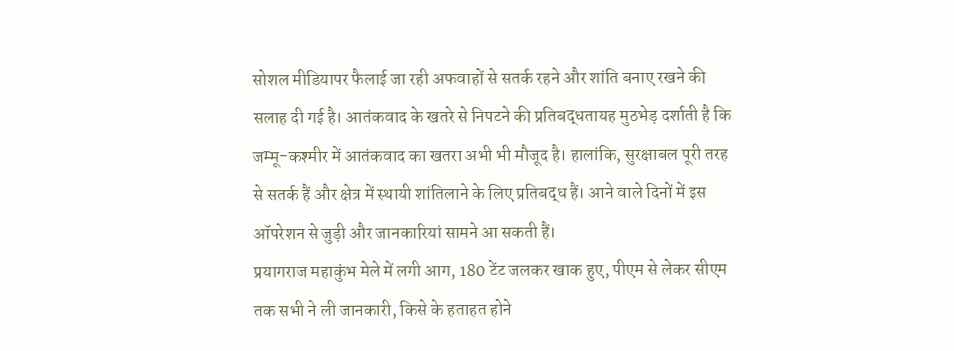सोशल मीडियापर फैलाई जा रही अफवाहों से सतर्क रहने और शांति बनाए रखने की सलाह दी गई है। आतंकवाद के खतरे से निपटने की प्रतिबद्धतायह मुठभेड़ दर्शाती है कि जम्मू-कश्मीर में आतंकवाद का खतरा अभी भी मौजूद है। हालांकि, सुरक्षाबल पूरी तरह से सतर्क हैं और क्षेत्र में स्थायी शांतिलाने के लिए प्रतिबद्ध हैं। आने वाले दिनों में इस ऑपरेशन से जुड़ी और जानकारियां सामने आ सकती हैं।
प्रयागराज महाकुंभ मेले में लगी आग, 180 टेंट जलकर खाक हुए, पीएम से लेकर सीएम तक सभी ने ली जानकारी, किसे के हताहत होने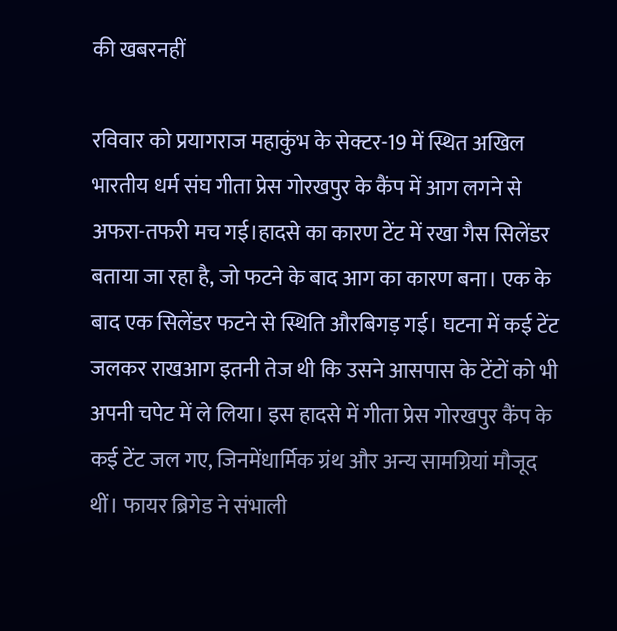की खबरनहीं

रविवार को प्रयागराज महाकुंभ के सेक्टर-19 में स्थित अखिल भारतीय धर्म संघ गीता प्रेस गोरखपुर के कैंप में आग लगने से अफरा-तफरी मच गई।हादसे का कारण टेंट में रखा गैस सिलेंडर बताया जा रहा है, जो फटने के बाद आग का कारण बना। एक के बाद एक सिलेंडर फटने से स्थिति औरबिगड़ गई। घटना में कई टेंट जलकर राखआग इतनी तेज थी कि उसने आसपास के टेंटों को भी अपनी चपेट में ले लिया। इस हादसे में गीता प्रेस गोरखपुर कैंप के कई टेंट जल गए, जिनमेंधार्मिक ग्रंथ और अन्य सामग्रियां मौजूद थीं। फायर ब्रिगेड ने संभाली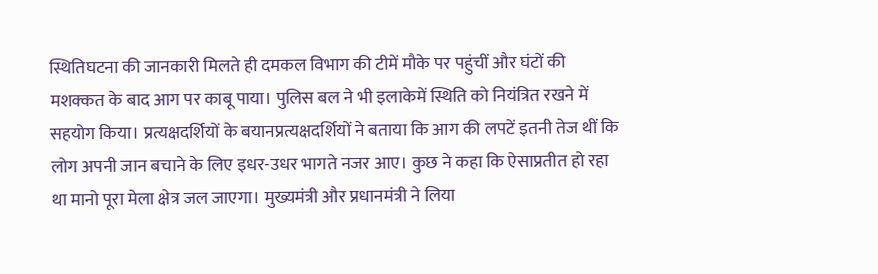स्थितिघटना की जानकारी मिलते ही दमकल विभाग की टीमें मौके पर पहुंचीं और घंटों की मशक्कत के बाद आग पर काबू पाया। पुलिस बल ने भी इलाकेमें स्थिति को नियंत्रित रखने में सहयोग किया। प्रत्यक्षदर्शियों के बयानप्रत्यक्षदर्शियों ने बताया कि आग की लपटें इतनी तेज थीं कि लोग अपनी जान बचाने के लिए इधर-उधर भागते नजर आए। कुछ ने कहा कि ऐसाप्रतीत हो रहा था मानो पूरा मेला क्षेत्र जल जाएगा। मुख्यमंत्री और प्रधानमंत्री ने लिया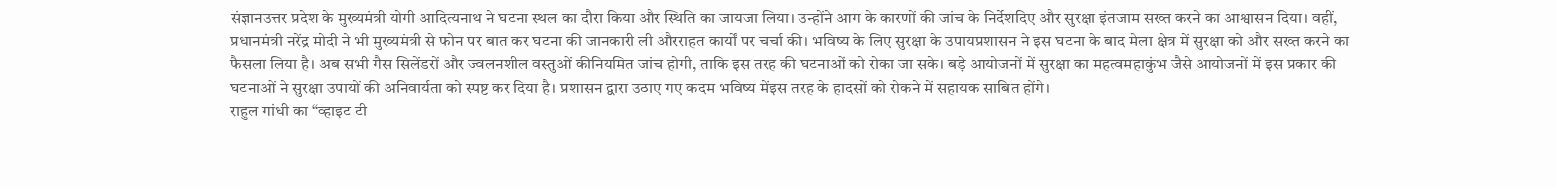संज्ञानउत्तर प्रदेश के मुख्यमंत्री योगी आदित्यनाथ ने घटना स्थल का दौरा किया और स्थिति का जायजा लिया। उन्होंने आग के कारणों की जांच के निर्देशदिए और सुरक्षा इंतजाम सख्त करने का आश्वासन दिया। वहीं, प्रधानमंत्री नरेंद्र मोदी ने भी मुख्यमंत्री से फोन पर बात कर घटना की जानकारी ली औरराहत कार्यों पर चर्चा की। भविष्य के लिए सुरक्षा के उपायप्रशासन ने इस घटना के बाद मेला क्षेत्र में सुरक्षा को और सख्त करने का फैसला लिया है। अब सभी गैस सिलेंडरों और ज्वलनशील वस्तुओं कीनियमित जांच होगी, ताकि इस तरह की घटनाओं को रोका जा सके। बड़े आयोजनों में सुरक्षा का महत्वमहाकुंभ जैसे आयोजनों में इस प्रकार की घटनाओं ने सुरक्षा उपायों की अनिवार्यता को स्पष्ट कर दिया है। प्रशासन द्वारा उठाए गए कदम भविष्य मेंइस तरह के हादसों को रोकने में सहायक साबित होंगे।
राहुल गांधी का “व्हाइट टी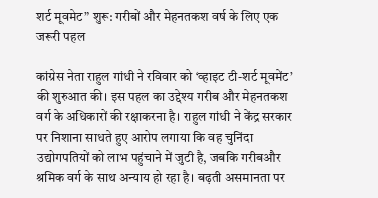शर्ट मूवमेट” शुरू: गरीबों और मेहनतकश वर्ष के लिए एक जरूरी पहल

कांग्रेस नेता राहुल गांधी ने रविवार को ‘व्हाइट टी-शर्ट मूवमेंट’ की शुरुआत की। इस पहल का उद्देश्य गरीब और मेहनतकश वर्ग के अधिकारों की रक्षाकरना है। राहुल गांधी ने केंद्र सरकार पर निशाना साधते हुए आरोप लगाया कि वह चुनिंदा उद्योगपतियों को लाभ पहुंचाने में जुटी है, जबकि गरीबऔर श्रमिक वर्ग के साथ अन्याय हो रहा है। बढ़ती असमानता पर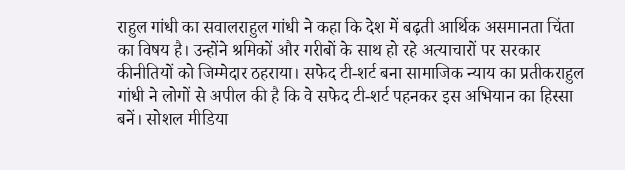राहुल गांधी का सवालराहुल गांधी ने कहा कि देश में बढ़ती आर्थिक असमानता चिंता का विषय है। उन्होंने श्रमिकों और गरीबों के साथ हो रहे अत्याचारों पर सरकार कीनीतियों को जिम्मेदार ठहराया। सफेद टी-शर्ट बना सामाजिक न्याय का प्रतीकराहुल गांधी ने लोगों से अपील की है कि वे सफेद टी-शर्ट पहनकर इस अभियान का हिस्सा बनें। सोशल मीडिया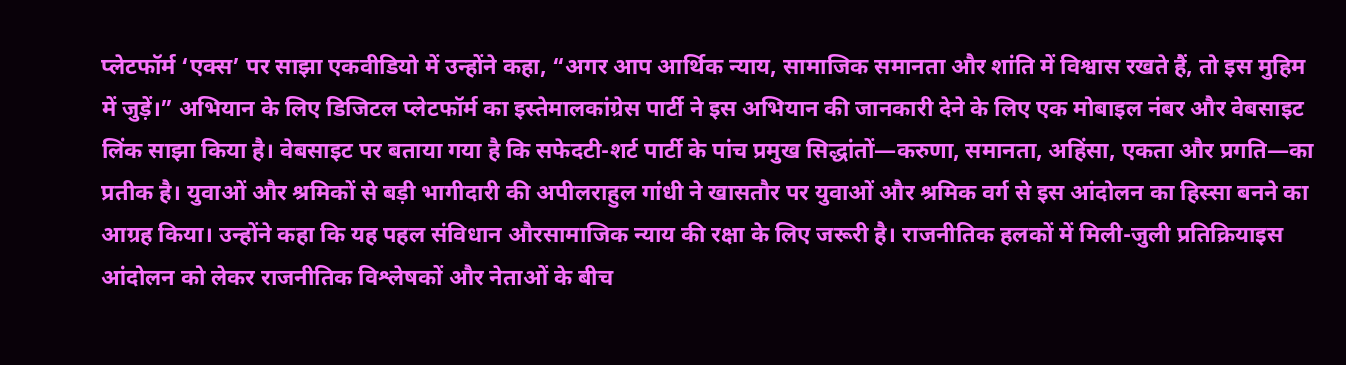प्लेटफॉर्म ‘एक्स’ पर साझा एकवीडियो में उन्होंने कहा, “अगर आप आर्थिक न्याय, सामाजिक समानता और शांति में विश्वास रखते हैं, तो इस मुहिम में जुड़ें।” अभियान के लिए डिजिटल प्लेटफॉर्म का इस्तेमालकांग्रेस पार्टी ने इस अभियान की जानकारी देने के लिए एक मोबाइल नंबर और वेबसाइट लिंक साझा किया है। वेबसाइट पर बताया गया है कि सफेदटी-शर्ट पार्टी के पांच प्रमुख सिद्धांतों—करुणा, समानता, अहिंसा, एकता और प्रगति—का प्रतीक है। युवाओं और श्रमिकों से बड़ी भागीदारी की अपीलराहुल गांधी ने खासतौर पर युवाओं और श्रमिक वर्ग से इस आंदोलन का हिस्सा बनने का आग्रह किया। उन्होंने कहा कि यह पहल संविधान औरसामाजिक न्याय की रक्षा के लिए जरूरी है। राजनीतिक हलकों में मिली-जुली प्रतिक्रियाइस आंदोलन को लेकर राजनीतिक विश्लेषकों और नेताओं के बीच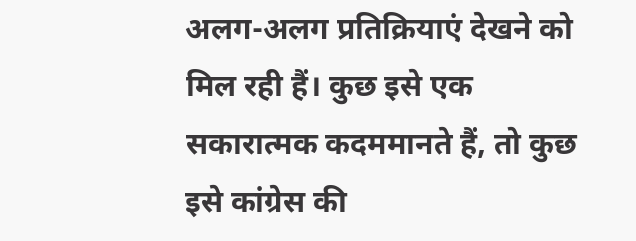अलग-अलग प्रतिक्रियाएं देखने को मिल रही हैं। कुछ इसे एक सकारात्मक कदममानते हैं, तो कुछ इसे कांग्रेस की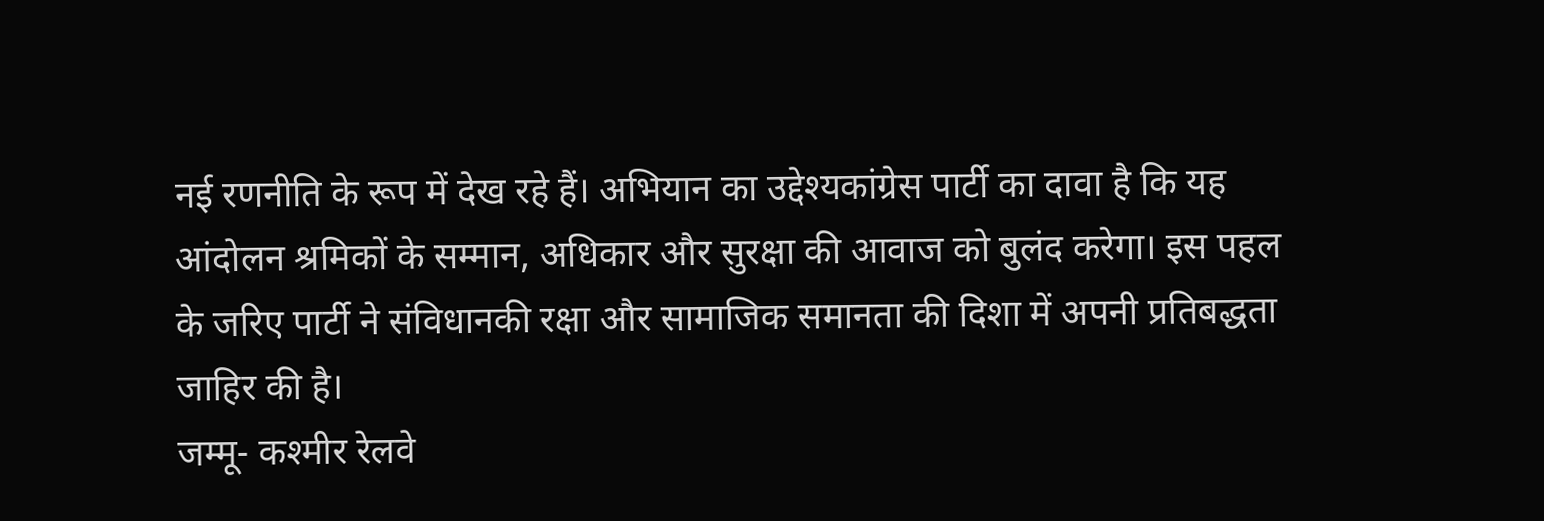नई रणनीति के रूप में देख रहे हैं। अभियान का उद्देश्यकांग्रेस पार्टी का दावा है कि यह आंदोलन श्रमिकों के सम्मान, अधिकार और सुरक्षा की आवाज को बुलंद करेगा। इस पहल के जरिए पार्टी ने संविधानकी रक्षा और सामाजिक समानता की दिशा में अपनी प्रतिबद्धता जाहिर की है।
जम्मू- कश्मीर रेलवे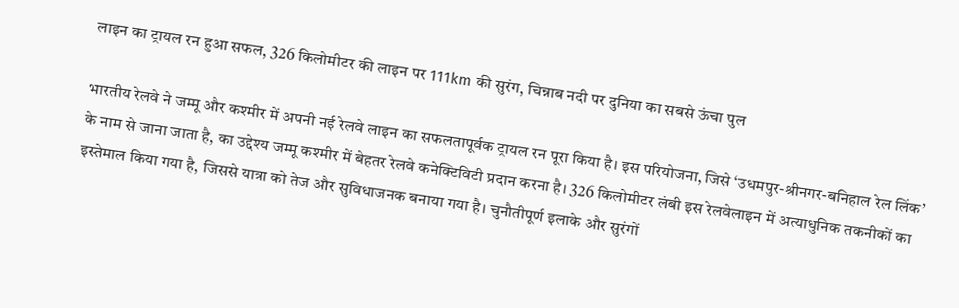लाइन का ट्रायल रन हुआ सफल, 326 किलोमीटर की लाइन पर 111km की सुरंग, चिन्नाब नदी पर दुनिया का सबसे ऊंचा पुल

भारतीय रेलवे ने जम्मू और कश्मीर में अपनी नई रेलवे लाइन का सफलतापूर्वक ट्रायल रन पूरा किया है। इस परियोजना, जिसे ‘उधमपुर-श्रीनगर-बनिहाल रेल लिंक’ के नाम से जाना जाता है, का उद्देश्य जम्मू कश्मीर में बेहतर रेलवे कनेक्टिविटी प्रदान करना है। 326 किलोमीटर लंबी इस रेलवेलाइन में अत्याधुनिक तकनीकों का इस्तेमाल किया गया है, जिससे यात्रा को तेज और सुविधाजनक बनाया गया है। चुनौतीपूर्ण इलाके और सुरंगों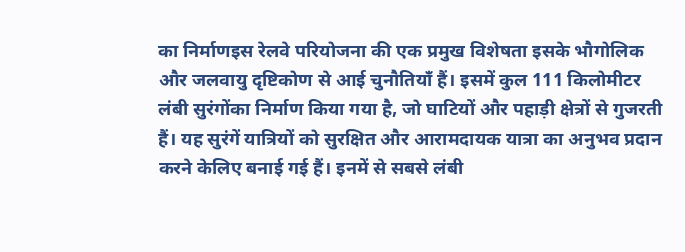का निर्माणइस रेलवे परियोजना की एक प्रमुख विशेषता इसके भौगोलिक और जलवायु दृष्टिकोण से आई चुनौतियाँ हैं। इसमें कुल 111 किलोमीटर लंबी सुरंगोंका निर्माण किया गया है, जो घाटियों और पहाड़ी क्षेत्रों से गुजरती हैं। यह सुरंगें यात्रियों को सुरक्षित और आरामदायक यात्रा का अनुभव प्रदान करने केलिए बनाई गई हैं। इनमें से सबसे लंबी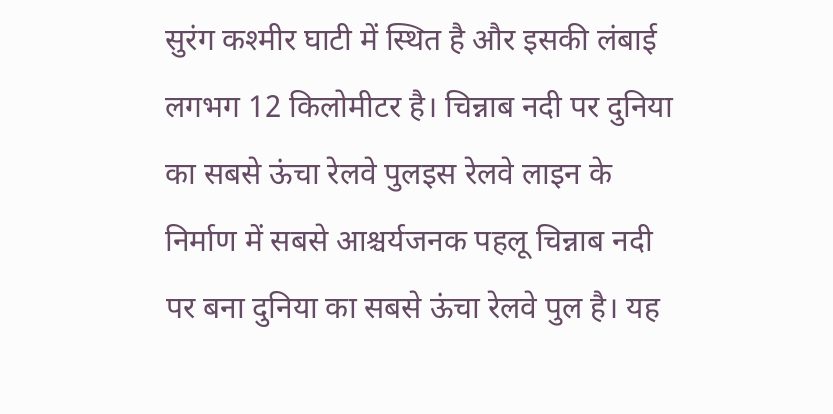सुरंग कश्मीर घाटी में स्थित है और इसकी लंबाई लगभग 12 किलोमीटर है। चिन्नाब नदी पर दुनिया का सबसे ऊंचा रेलवे पुलइस रेलवे लाइन के निर्माण में सबसे आश्चर्यजनक पहलू चिन्नाब नदी पर बना दुनिया का सबसे ऊंचा रेलवे पुल है। यह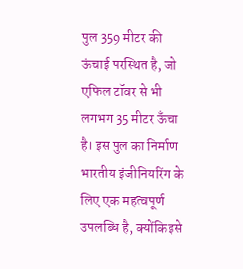पुल 359 मीटर की ऊंचाई परस्थित है, जो एफिल टॉवर से भी लगभग 35 मीटर ऊँचा है। इस पुल का निर्माण भारतीय इंजीनियरिंग के लिए एक महत्वपूर्ण उपलब्धि है, क्योंकिइसे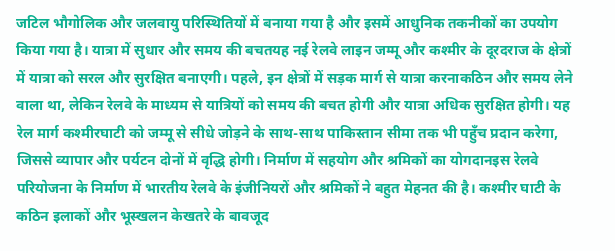जटिल भौगोलिक और जलवायु परिस्थितियों में बनाया गया है और इसमें आधुनिक तकनीकों का उपयोग किया गया है। यात्रा में सुधार और समय की बचतयह नई रेलवे लाइन जम्मू और कश्मीर के दूरदराज के क्षेत्रों में यात्रा को सरल और सुरक्षित बनाएगी। पहले, इन क्षेत्रों में सड़क मार्ग से यात्रा करनाकठिन और समय लेने वाला था, लेकिन रेलवे के माध्यम से यात्रियों को समय की बचत होगी और यात्रा अधिक सुरक्षित होगी। यह रेल मार्ग कश्मीरघाटी को जम्मू से सीधे जोड़ने के साथ-साथ पाकिस्तान सीमा तक भी पहुँच प्रदान करेगा, जिससे व्यापार और पर्यटन दोनों में वृद्धि होगी। निर्माण में सहयोग और श्रमिकों का योगदानइस रेलवे परियोजना के निर्माण में भारतीय रेलवे के इंजीनियरों और श्रमिकों ने बहुत मेहनत की है। कश्मीर घाटी के कठिन इलाकों और भूस्खलन केखतरे के बावजूद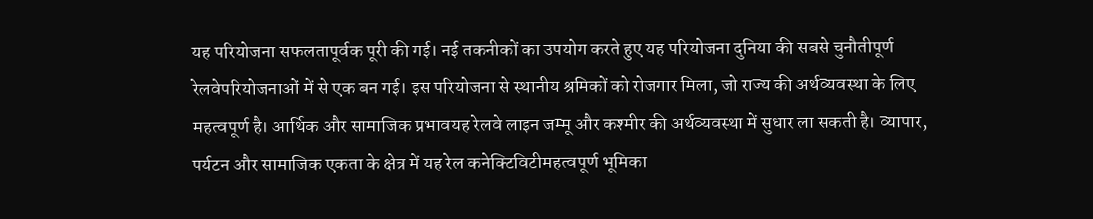यह परियोजना सफलतापूर्वक पूरी की गई। नई तकनीकों का उपयोग करते हुए यह परियोजना दुनिया की सबसे चुनौतीपूर्ण रेलवेपरियोजनाओं में से एक बन गई। इस परियोजना से स्थानीय श्रमिकों को रोजगार मिला, जो राज्य की अर्थव्यवस्था के लिए महत्वपूर्ण है। आर्थिक और सामाजिक प्रभावयह रेलवे लाइन जम्मू और कश्मीर की अर्थव्यवस्था में सुधार ला सकती है। व्यापार, पर्यटन और सामाजिक एकता के क्षेत्र में यह रेल कनेक्टिविटीमहत्वपूर्ण भूमिका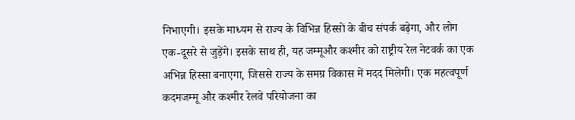निभाएगी। इसके माध्यम से राज्य के विभिन्न हिस्सों के बीच संपर्क बढ़ेगा, और लोग एक-दूसरे से जुड़ेंगे। इसके साथ ही, यह जम्मूऔर कश्मीर को राष्ट्रीय रेल नेटवर्क का एक अभिन्न हिस्सा बनाएगा, जिससे राज्य के समग्र विकास में मदद मिलेगी। एक महत्वपूर्ण कदमजम्मू और कश्मीर रेलवे परियोजना का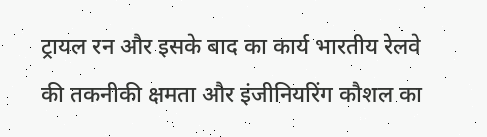ट्रायल रन और इसके बाद का कार्य भारतीय रेलवे की तकनीकी क्षमता और इंजीनियरिंग कौशल का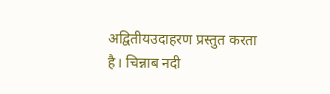अद्वितीयउदाहरण प्रस्तुत करता है। चिन्नाब नदी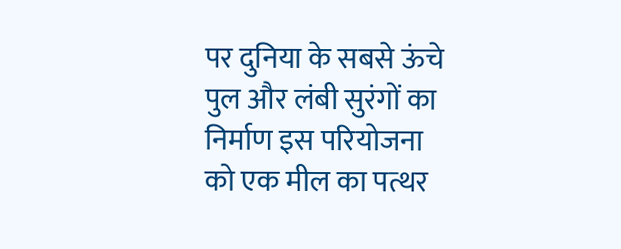पर दुनिया के सबसे ऊंचे पुल और लंबी सुरंगों का निर्माण इस परियोजना को एक मील का पत्थर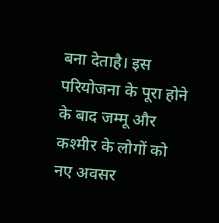बना देताहै। इस परियोजना के पूरा होने के बाद जम्मू और कश्मीर के लोगों को नए अवसर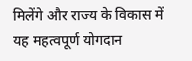मिलेंगे और राज्य के विकास में यह महत्वपूर्ण योगदान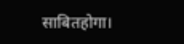साबितहोगा।